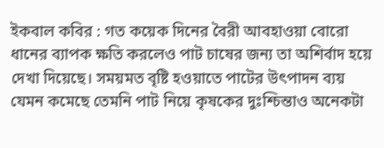ইকবাল কবির : গত কয়েক দিনের বৈরী আবহাওয়া বোরো ধানের ব্যাপক ক্ষতি করলেও পাট চাষের জন্য তা অশির্বাদ হয়ে দেখা দিয়েছে। সময়মত বৃষ্টি হওয়াতে পাটের উৎপাদন ব্যয় যেমন কমেছে তেমনি পাট নিয়ে কৃষকের দুঃশ্চিন্তাও অনেকটা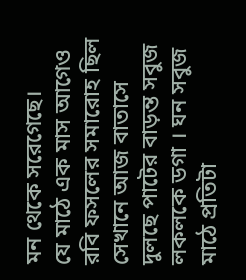মন থেকে সরেগেছে।
যে মাঠে এক মাস আগেও রবি ফসলের সমারোহ ছিল সেখানে আজ বাতাসে দুলছে পাটের বাড়ন্ত সবুজ লকলকে ডগা । ঘন সবুজ মাঠে প্রতিটা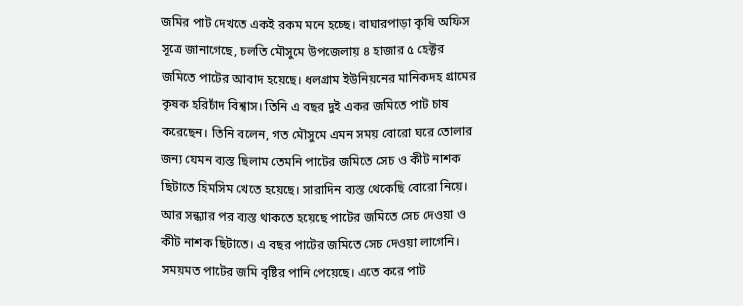জমির পাট দেখতে একই রকম মনে হচ্ছে। বাঘারপাড়া কৃষি অফিস সূত্রে জানাগেছে, চলতি মৌসুমে উপজেলায় ৪ হাজার ৫ হেক্টর জমিতে পাটের আবাদ হয়েছে। ধলগ্রাম ইউনিয়নের মানিকদহ গ্রামের কৃষক হরিচাঁদ বিশ্বাস। তিনি এ বছর দুই একর জমিতে পাট চাষ করেছেন। তিনি বলেন, গত মৌসুমে এমন সময় বোরো ঘরে তোলার জন্য যেমন ব্যস্ত ছিলাম তেমনি পাটের জমিতে সেচ ও কীট নাশক ছিটাতে হিমসিম খেতে হয়েছে। সারাদিন ব্যস্ত থেকেছি বোরো নিয়ে। আর সন্ধ্যার পর ব্যস্ত থাকতে হয়েছে পাটের জমিতে সেচ দেওয়া ও কীট নাশক ছিটাতে। এ বছর পাটের জমিতে সেচ দেওয়া লাগেনি। সময়মত পাটের জমি বৃষ্টির পানি পেয়েছে। এতে করে পাট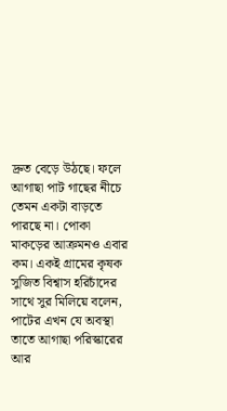দ্রুত বেড়ে উঠছে। ফলে আগাছা পাট গাছের নীচে তেমন একটা বাড়তে পারছে না। পোকা মাকড়ের আক্রমনও এবার কম। একই গ্রামের কৃষক সুজিত বিশ্বাস হরিচাঁদের সাথে সুর মিলিয়ে বলেন, পাটের এখন যে অবস্থা তাতে আগাছা পরিস্কারের আর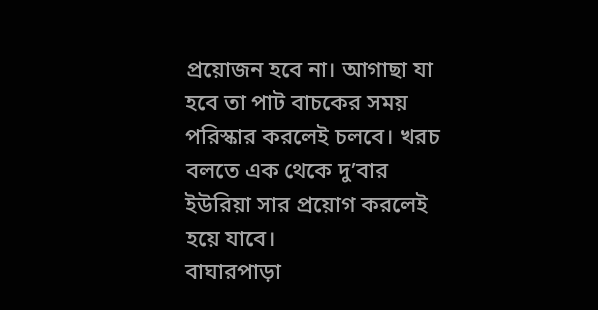প্রয়োজন হবে না। আগাছা যা হবে তা পাট বাচকের সময় পরিস্কার করলেই চলবে। খরচ বলতে এক থেকে দু’বার ইউরিয়া সার প্রয়োগ করলেই হয়ে যাবে।
বাঘারপাড়া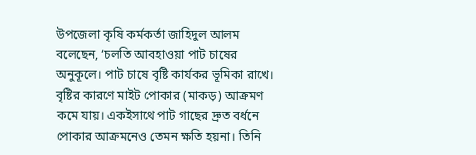উপজেলা কৃষি কর্মকর্তা জাহিদুল আলম বলেছেন, ‘চলতি আবহাওয়া পাট চাষের অনুকূলে। পাট চাষে বৃষ্টি কার্যকর ভূমিকা রাখে। বৃষ্টির কারণে মাইট পোকার (মাকড়) আক্রমণ কমে যায়। একইসাথে পাট গাছের দ্রুত বর্ধনে পোকার আক্রমনেও তেমন ক্ষতি হয়না। তিনি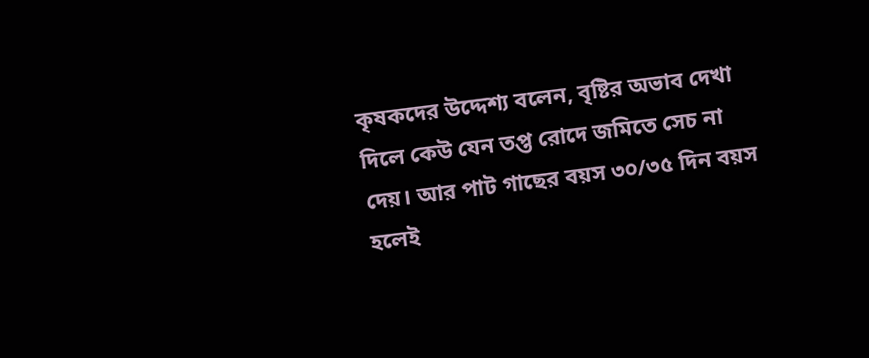কৃষকদের উদ্দেশ্য বলেন, বৃষ্টির অভাব দেখা দিলে কেউ যেন তপ্ত রোদে জমিতে সেচ না দেয়। আর পাট গাছের বয়স ৩০/৩৫ দিন বয়স হলেই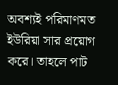অবশ্যই পরিমাণমত ইউরিয়া সার প্রয়োগ করে। তাহলে পাট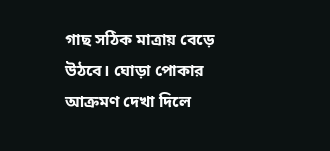গাছ সঠিক মাত্রায় বেড়ে উঠবে। ঘোড়া পোকার আক্রমণ দেখা দিলে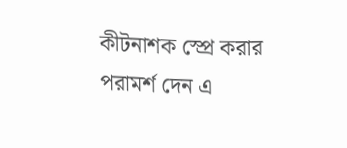কীটনাশক স্প্রে করার পরামর্শ দেন এ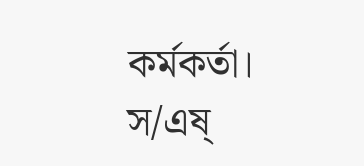কর্মকর্তা।
স/এষ্